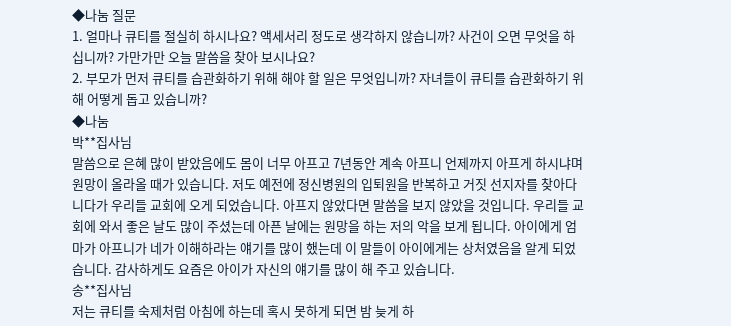◆나눔 질문
1. 얼마나 큐티를 절실히 하시나요? 액세서리 정도로 생각하지 않습니까? 사건이 오면 무엇을 하십니까? 가만가만 오늘 말씀을 찾아 보시나요?
2. 부모가 먼저 큐티를 습관화하기 위해 해야 할 일은 무엇입니까? 자녀들이 큐티를 습관화하기 위해 어떻게 돕고 있습니까?
◆나눔
박**집사님
말씀으로 은혜 많이 받았음에도 몸이 너무 아프고 7년동안 계속 아프니 언제까지 아프게 하시냐며 원망이 올라올 때가 있습니다. 저도 예전에 정신병원의 입퇴원을 반복하고 거짓 선지자를 찾아다니다가 우리들 교회에 오게 되었습니다. 아프지 않았다면 말씀을 보지 않았을 것입니다. 우리들 교회에 와서 좋은 날도 많이 주셨는데 아픈 날에는 원망을 하는 저의 악을 보게 됩니다. 아이에게 엄마가 아프니가 네가 이해하라는 얘기를 많이 했는데 이 말들이 아이에게는 상처였음을 알게 되었습니다. 감사하게도 요즘은 아이가 자신의 얘기를 많이 해 주고 있습니다.
송**집사님
저는 큐티를 숙제처럼 아침에 하는데 혹시 못하게 되면 밤 늦게 하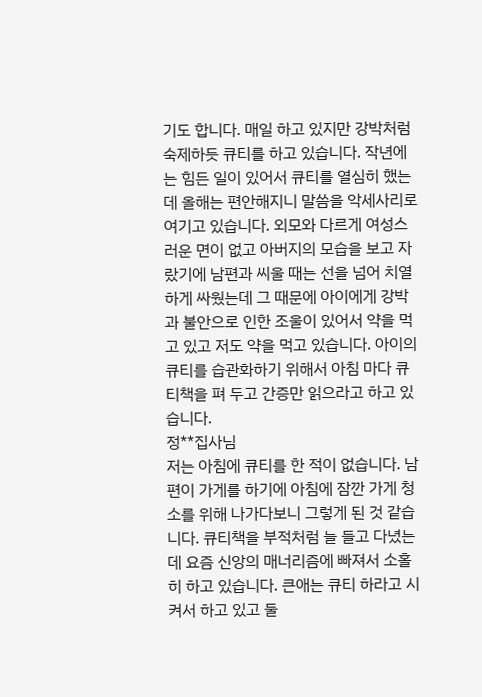기도 합니다. 매일 하고 있지만 강박처럼 숙제하듯 큐티를 하고 있습니다. 작년에는 힘든 일이 있어서 큐티를 열심히 했는데 올해는 편안해지니 말씀을 악세사리로 여기고 있습니다. 외모와 다르게 여성스러운 면이 없고 아버지의 모습을 보고 자랐기에 남편과 씨울 때는 선을 넘어 치열하게 싸웠는데 그 때문에 아이에게 강박과 불안으로 인한 조울이 있어서 약을 먹고 있고 저도 약을 먹고 있습니다. 아이의 큐티를 습관화하기 위해서 아침 마다 큐티책을 펴 두고 간증만 읽으라고 하고 있습니다.
정**집사님
저는 아침에 큐티를 한 적이 없습니다. 남편이 가게를 하기에 아침에 잠깐 가게 청소를 위해 나가다보니 그렇게 된 것 같습니다. 큐티책을 부적처럼 늘 들고 다녔는데 요즘 신앙의 매너리즘에 빠져서 소홀히 하고 있습니다. 큰애는 큐티 하라고 시켜서 하고 있고 둘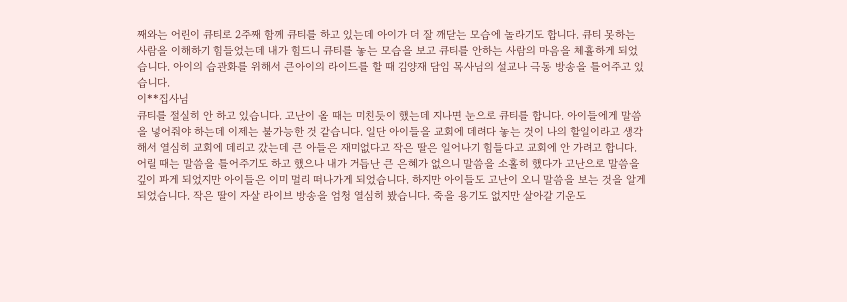째와는 어린이 큐티로 2주째 함께 큐티를 하고 있는데 아이가 더 잘 깨닫는 모습에 놀라기도 합니다. 큐티 못하는 사람을 이해하기 힘들었는데 내가 힘드니 큐티를 놓는 모습을 보고 큐티를 안하는 사람의 마음을 체휼하게 되었습니다. 아이의 습관화를 위해서 큰아이의 라이드를 할 때 김양재 담임 목사님의 설교나 극동 방송을 틀어주고 있습니다.
이**집사님
큐티를 절실히 안 하고 있습니다. 고난이 올 때는 미친듯이 했는데 지나면 눈으로 큐티를 합니다. 아이들에게 말씀을 넣어줘야 하는데 이제는 불가능한 것 같습니다. 일단 아이들을 교회에 데려다 놓는 것이 나의 할일이라고 생각해서 열심히 교회에 데리고 갔는데 큰 아들은 재미없다고 작은 딸은 일어나기 힘들다고 교회에 안 가려고 합니다. 어릴 때는 말씀을 틀어주기도 하고 했으나 내가 거듭난 큰 은혜가 없으니 말씀을 소홀히 했다가 고난으로 말씀을 깊이 파게 되었지만 아이들은 이미 멀리 떠나가게 되었습니다. 하지만 아이들도 고난이 오니 말씀을 보는 것을 알게 되었습니다. 작은 딸이 자살 라이브 방송을 엄청 열심히 봤습니다. 죽을 용기도 없지만 살아갈 기운도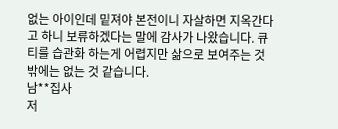없는 아이인데 밑져야 본전이니 자살하면 지옥간다고 하니 보류하겠다는 말에 감사가 나왔습니다. 큐티를 습관화 하는게 어렵지만 삶으로 보여주는 것 밖에는 없는 것 같습니다.
남**집사
저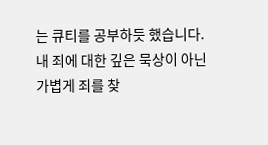는 큐티를 공부하듯 했습니다. 내 죄에 대한 깊은 묵상이 아닌 가볍게 죄를 찾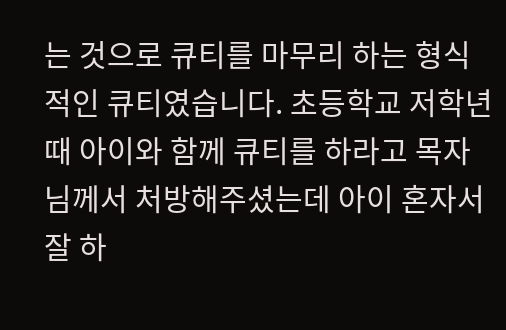는 것으로 큐티를 마무리 하는 형식적인 큐티였습니다. 초등학교 저학년 때 아이와 함께 큐티를 하라고 목자님께서 처방해주셨는데 아이 혼자서 잘 하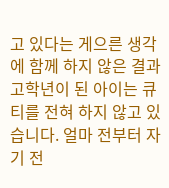고 있다는 게으른 생각에 함께 하지 않은 결과 고학년이 된 아이는 큐티를 전혀 하지 않고 있습니다. 얼마 전부터 자기 전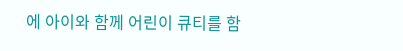에 아이와 함께 어린이 큐티를 함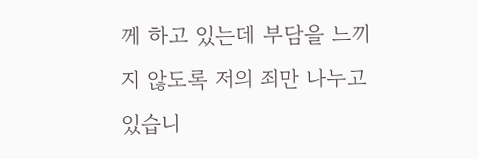께 하고 있는데 부담을 느끼지 않도록 저의 죄만 나누고 있습니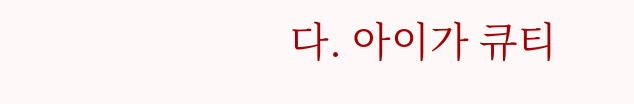다. 아이가 큐티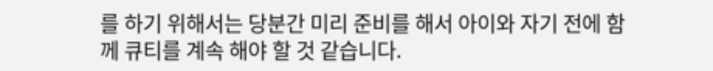를 하기 위해서는 당분간 미리 준비를 해서 아이와 자기 전에 함께 큐티를 계속 해야 할 것 같습니다.